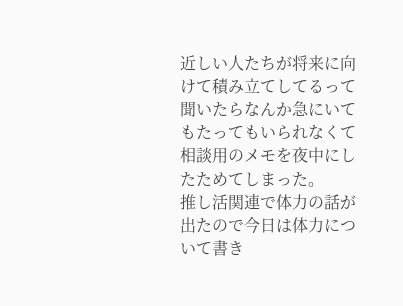近しい人たちが将来に向けて積み立てしてるって聞いたらなんか急にいてもたってもいられなくて相談用のメモを夜中にしたためてしまった。
推し活関連で体力の話が出たので今日は体力について書き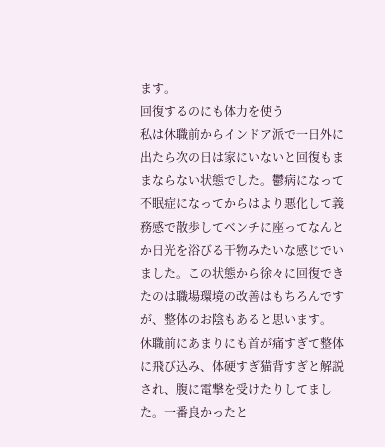ます。
回復するのにも体力を使う
私は休職前からインドア派で一日外に出たら次の日は家にいないと回復もままならない状態でした。鬱病になって不眠症になってからはより悪化して義務感で散歩してベンチに座ってなんとか日光を浴びる干物みたいな感じでいました。この状態から徐々に回復できたのは職場環境の改善はもちろんですが、整体のお陰もあると思います。
休職前にあまりにも首が痛すぎて整体に飛び込み、体硬すぎ猫背すぎと解説され、腹に電撃を受けたりしてました。一番良かったと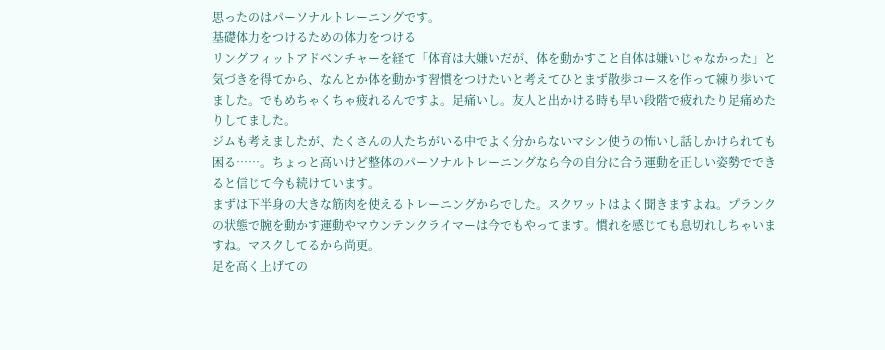思ったのはパーソナルトレーニングです。
基礎体力をつけるための体力をつける
リングフィットアドベンチャーを経て「体育は大嫌いだが、体を動かすこと自体は嫌いじゃなかった」と気づきを得てから、なんとか体を動かす習慣をつけたいと考えてひとまず散歩コースを作って練り歩いてました。でもめちゃくちゃ疲れるんですよ。足痛いし。友人と出かける時も早い段階で疲れたり足痛めたりしてました。
ジムも考えましたが、たくさんの人たちがいる中でよく分からないマシン使うの怖いし話しかけられても困る……。ちょっと高いけど整体のパーソナルトレーニングなら今の自分に合う運動を正しい姿勢でできると信じて今も続けています。
まずは下半身の大きな筋肉を使えるトレーニングからでした。スクワットはよく聞きますよね。プランクの状態で腕を動かす運動やマウンテンクライマーは今でもやってます。慣れを感じても息切れしちゃいますね。マスクしてるから尚更。
足を高く上げての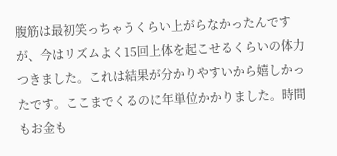腹筋は最初笑っちゃうくらい上がらなかったんですが、今はリズムよく15回上体を起こせるくらいの体力つきました。これは結果が分かりやすいから嬉しかったです。ここまでくるのに年単位かかりました。時間もお金も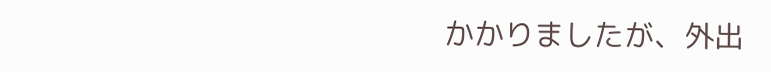かかりましたが、外出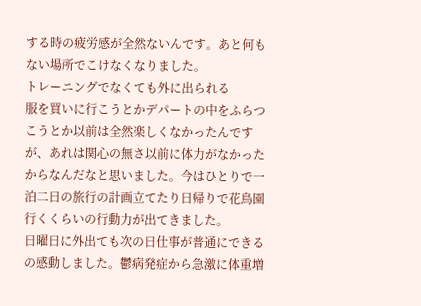する時の疲労感が全然ないんです。あと何もない場所でこけなくなりました。
トレーニングでなくても外に出られる
服を買いに行こうとかデパートの中をふらつこうとか以前は全然楽しくなかったんですが、あれは関心の無さ以前に体力がなかったからなんだなと思いました。今はひとりで一泊二日の旅行の計画立てたり日帰りで花鳥園行くくらいの行動力が出てきました。
日曜日に外出ても次の日仕事が普通にできるの感動しました。鬱病発症から急激に体重増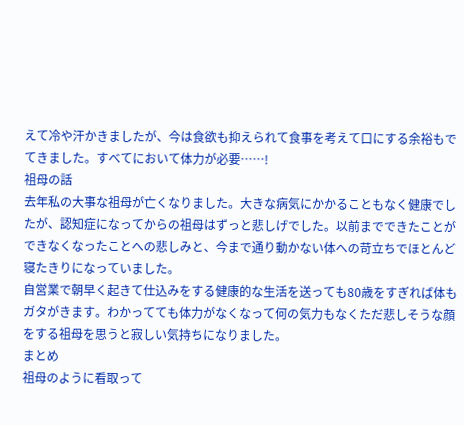えて冷や汗かきましたが、今は食欲も抑えられて食事を考えて口にする余裕もでてきました。すべてにおいて体力が必要……!
祖母の話
去年私の大事な祖母が亡くなりました。大きな病気にかかることもなく健康でしたが、認知症になってからの祖母はずっと悲しげでした。以前までできたことができなくなったことへの悲しみと、今まで通り動かない体への苛立ちでほとんど寝たきりになっていました。
自営業で朝早く起きて仕込みをする健康的な生活を送っても80歳をすぎれば体もガタがきます。わかってても体力がなくなって何の気力もなくただ悲しそうな顔をする祖母を思うと寂しい気持ちになりました。
まとめ
祖母のように看取って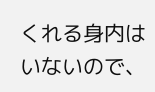くれる身内はいないので、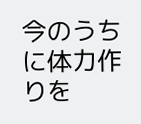今のうちに体力作りを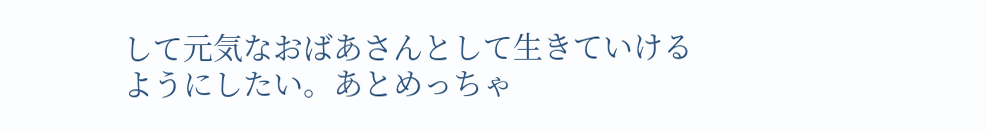して元気なおばあさんとして生きていけるようにしたい。あとめっちゃ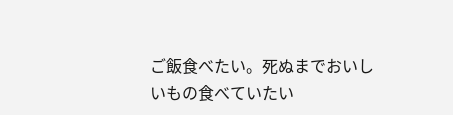ご飯食べたい。死ぬまでおいしいもの食べていたい